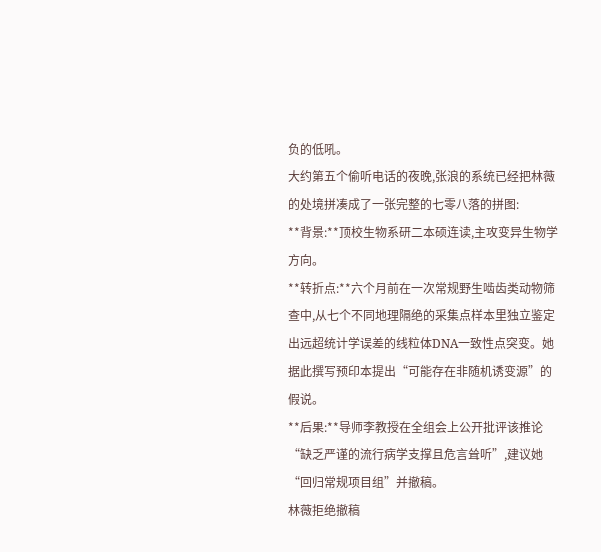负的低吼。
大约第五个偷听电话的夜晚,张浪的系统已经把林薇的处境拼凑成了一张完整的七零八落的拼图:
**背景:**顶校生物系研二本硕连读,主攻变异生物学方向。
**转折点:**六个月前在一次常规野生啮齿类动物筛查中,从七个不同地理隔绝的采集点样本里独立鉴定出远超统计学误差的线粒体DNA一致性点突变。她据此撰写预印本提出“可能存在非随机诱变源”的假说。
**后果:**导师李教授在全组会上公开批评该推论“缺乏严谨的流行病学支撑且危言耸听”,建议她“回归常规项目组”并撤稿。
林薇拒绝撤稿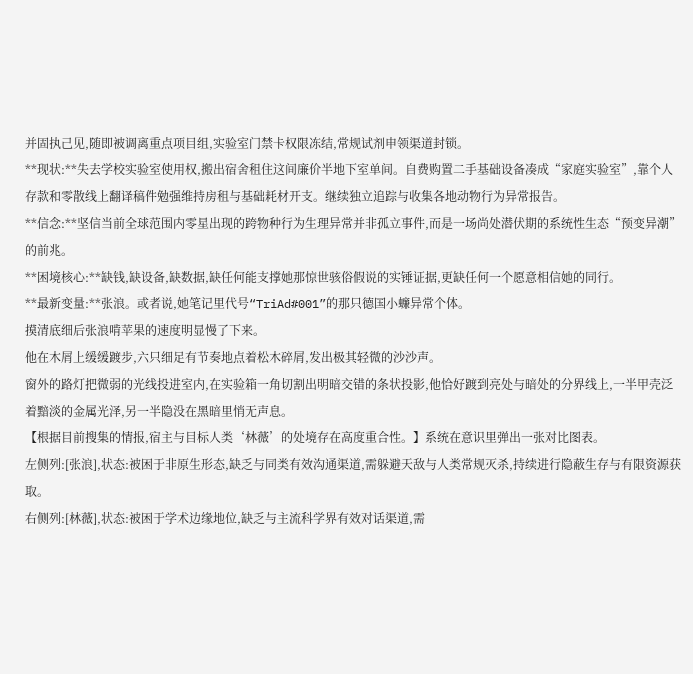并固执己见,随即被调离重点项目组,实验室门禁卡权限冻结,常规试剂申领渠道封锁。
**现状:**失去学校实验室使用权,搬出宿舍租住这间廉价半地下室单间。自费购置二手基础设备凑成“家庭实验室”,靠个人存款和零散线上翻译稿件勉强维持房租与基础耗材开支。继续独立追踪与收集各地动物行为异常报告。
**信念:**坚信当前全球范围内零星出现的跨物种行为生理异常并非孤立事件,而是一场尚处潜伏期的系统性生态“预变异潮”的前兆。
**困境核心:**缺钱,缺设备,缺数据,缺任何能支撑她那惊世骇俗假说的实锤证据,更缺任何一个愿意相信她的同行。
**最新变量:**张浪。或者说,她笔记里代号“TriAd#001”的那只德国小蠊异常个体。
摸清底细后张浪啃苹果的速度明显慢了下来。
他在木屑上缓缓踱步,六只细足有节奏地点着松木碎屑,发出极其轻微的沙沙声。
窗外的路灯把微弱的光线投进室内,在实验箱一角切割出明暗交错的条状投影,他恰好踱到亮处与暗处的分界线上,一半甲壳泛着黯淡的金属光泽,另一半隐没在黑暗里悄无声息。
【根据目前搜集的情报,宿主与目标人类‘林薇’的处境存在高度重合性。】系统在意识里弹出一张对比图表。
左侧列:[张浪],状态:被困于非原生形态,缺乏与同类有效沟通渠道,需躲避天敌与人类常规灭杀,持续进行隐蔽生存与有限资源获取。
右侧列:[林薇],状态:被困于学术边缘地位,缺乏与主流科学界有效对话渠道,需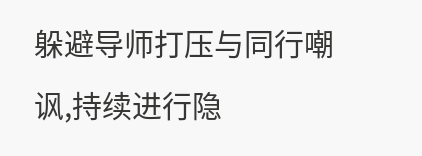躲避导师打压与同行嘲讽,持续进行隐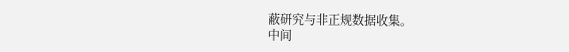蔽研究与非正规数据收集。
中间